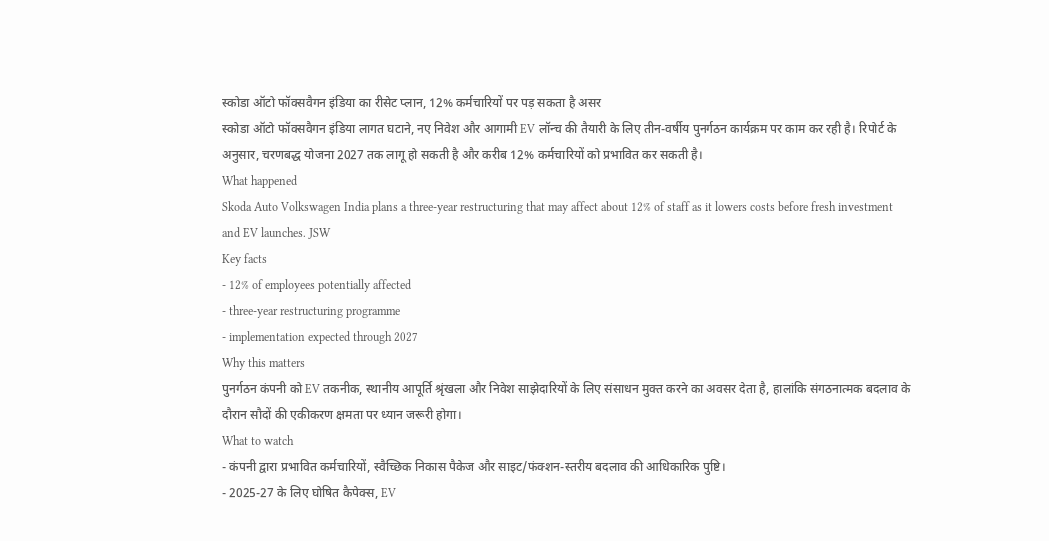स्कोडा ऑटो फॉक्सवैगन इंडिया का रीसेट प्लान, 12% कर्मचारियों पर पड़ सकता है असर
स्कोडा ऑटो फॉक्सवैगन इंडिया लागत घटाने, नए निवेश और आगामी EV लॉन्च की तैयारी के लिए तीन-वर्षीय पुनर्गठन कार्यक्रम पर काम कर रही है। रिपोर्ट के अनुसार, चरणबद्ध योजना 2027 तक लागू हो सकती है और करीब 12% कर्मचारियों को प्रभावित कर सकती है।
What happened
Skoda Auto Volkswagen India plans a three-year restructuring that may affect about 12% of staff as it lowers costs before fresh investment and EV launches. JSW
Key facts
- 12% of employees potentially affected
- three-year restructuring programme
- implementation expected through 2027
Why this matters
पुनर्गठन कंपनी को EV तकनीक, स्थानीय आपूर्ति श्रृंखला और निवेश साझेदारियों के लिए संसाधन मुक्त करने का अवसर देता है, हालांकि संगठनात्मक बदलाव के दौरान सौदों की एकीकरण क्षमता पर ध्यान जरूरी होगा।
What to watch
- कंपनी द्वारा प्रभावित कर्मचारियों, स्वैच्छिक निकास पैकेज और साइट/फंक्शन-स्तरीय बदलाव की आधिकारिक पुष्टि।
- 2025-27 के लिए घोषित कैपेक्स, EV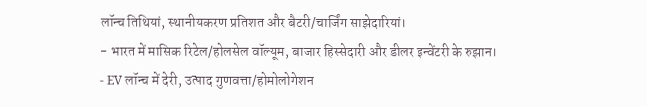लॉन्च तिथियां, स्थानीयकरण प्रतिशत और बैटरी/चार्जिंग साझेदारियां।
- भारत में मासिक रिटेल/होलसेल वॉल्यूम, बाजार हिस्सेदारी और डीलर इन्वेंटरी के रुझान।
- EV लॉन्च में देरी, उत्पाद गुणवत्ता/होमोलोगेशन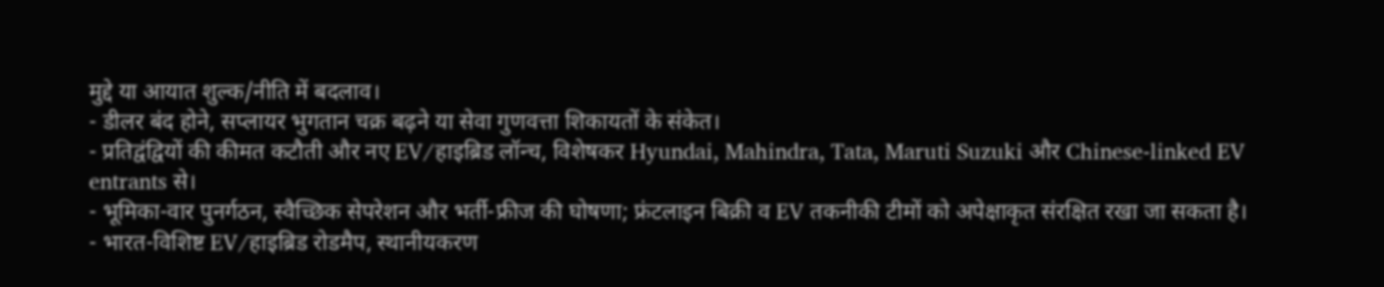मुद्दे या आयात शुल्क/नीति में बदलाव।
- डीलर बंद होने, सप्लायर भुगतान चक्र बढ़ने या सेवा गुणवत्ता शिकायतों के संकेत।
- प्रतिद्वंद्वियों की कीमत कटौती और नए EV/हाइब्रिड लॉन्च, विशेषकर Hyundai, Mahindra, Tata, Maruti Suzuki और Chinese-linked EV entrants से।
- भूमिका-वार पुनर्गठन, स्वैच्छिक सेपरेशन और भर्ती-फ्रीज की घोषणा; फ्रंटलाइन बिक्री व EV तकनीकी टीमों को अपेक्षाकृत संरक्षित रखा जा सकता है।
- भारत-विशिष्ट EV/हाइब्रिड रोडमैप, स्थानीयकरण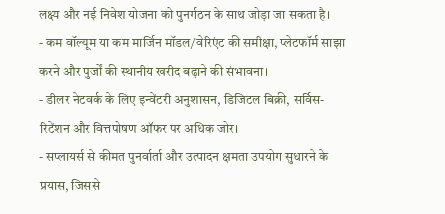लक्ष्य और नई निवेश योजना को पुनर्गठन के साथ जोड़ा जा सकता है।
- कम वॉल्यूम या कम मार्जिन मॉडल/वेरिएंट की समीक्षा, प्लेटफॉर्म साझा करने और पुर्जों की स्थानीय खरीद बढ़ाने की संभावना।
- डीलर नेटवर्क के लिए इन्वेंटरी अनुशासन, डिजिटल बिक्री, सर्विस-रिटेंशन और वित्तपोषण ऑफर पर अधिक जोर।
- सप्लायर्स से कीमत पुनर्वार्ता और उत्पादन क्षमता उपयोग सुधारने के प्रयास, जिससे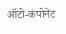ऑटो-कंपोनेंट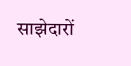साझेदारों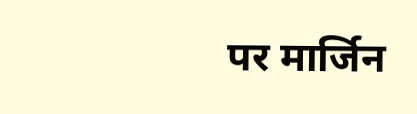पर मार्जिन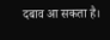दबाव आ सकता है।